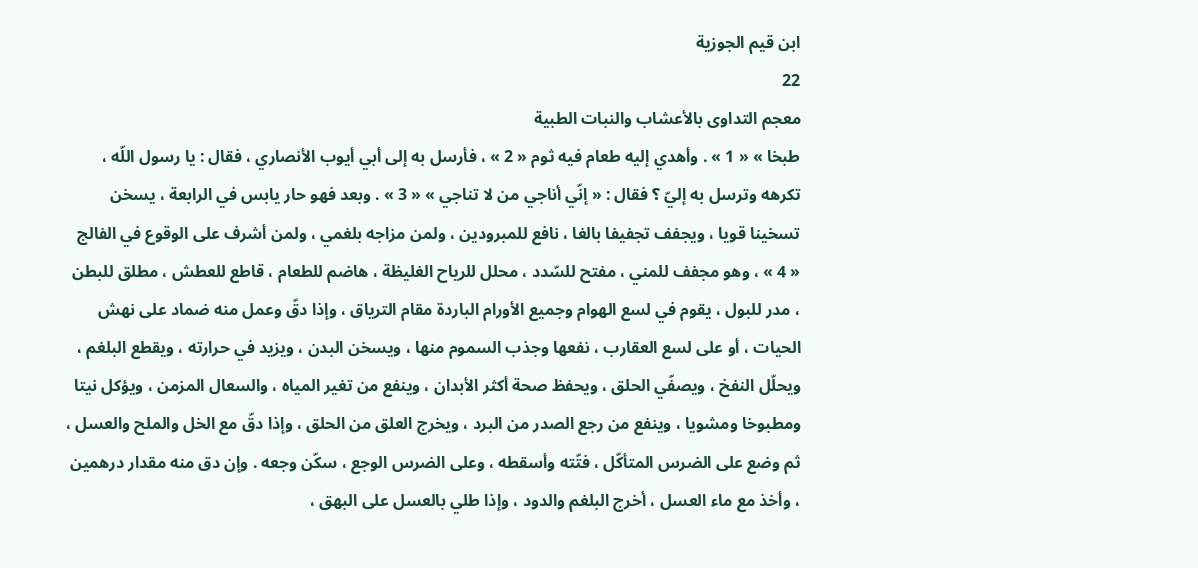ابن قيم الجوزية
22
معجم التداوى بالأعشاب والنبات الطبية
طبخا » « 1 » . وأهدي إليه طعام فيه ثوم « 2 » ، فأرسل به إلى أبي أيوب الأنصاري ، فقال : يا رسول اللّه ، تكرهه وترسل به إليّ ؟ فقال : « إنّي أناجي من لا تناجي » « 3 » . وبعد فهو حار يابس في الرابعة ، يسخن تسخينا قويا ، ويجفف تجفيفا بالغا ، نافع للمبرودين ، ولمن مزاجه بلغمي ، ولمن أشرف على الوقوع في الفالج « 4 » ، وهو مجفف للمني ، مفتح للسّدد ، محلل للرياح الغليظة ، هاضم للطعام ، قاطع للعطش ، مطلق للبطن ، مدر للبول ، يقوم في لسع الهوام وجميع الأورام الباردة مقام الترياق ، وإذا دقّ وعمل منه ضماد على نهش الحيات ، أو على لسع العقارب ، نفعها وجذب السموم منها ، ويسخن البدن ، ويزيد في حرارته ، ويقطع البلغم ، ويحلّل النفخ ، ويصفّي الحلق ، ويحفظ صحة أكثر الأبدان ، وينفع من تغير المياه ، والسعال المزمن ، ويؤكل نيتا ومطبوخا ومشويا ، وينفع من رجع الصدر من البرد ، ويخرج العلق من الحلق ، وإذا دقّ مع الخل والملح والعسل ، ثم وضع على الضرس المتأكّل ، فتّته وأسقطه ، وعلى الضرس الوجع ، سكّن وجعه . وإن دق منه مقدار درهمين ، وأخذ مع ماء العسل ، أخرج البلغم والدود ، وإذا طلي بالعسل على البهق ،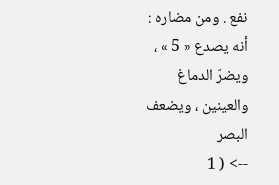نفع . ومن مضاره : أنه يصدع « 5 » ، ويضرّ الدماغ والعينين ، ويضعف البصر
--> ( 1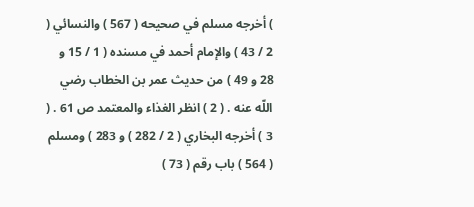) أخرجه مسلم في صحيحه ( 567 ) والنسائي ( 2 / 43 ) والإمام أحمد في مسنده ( 1 / 15 و 28 و 49 ) من حديث عمر بن الخطاب رضي اللّه عنه . ( 2 ) انظر الغذاء والمعتمد ص 61 . ( 3 ) أخرجه البخاري ( 2 / 282 ) و 283 ) ومسلم ( 564 ) باب رقم ( 73 )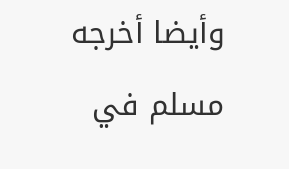وأيضا أخرجه مسلم في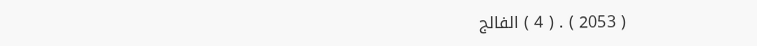( 2053 ) . ( 4 ) الفالج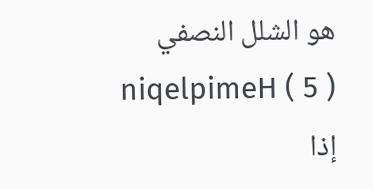هو الشلل النصفي niqelpimeH ( 5 ) إذا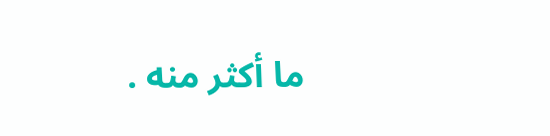ما أكثر منه .